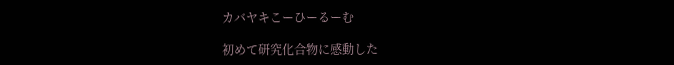カバヤキこーひーるーむ

初めて研究化合物に感動した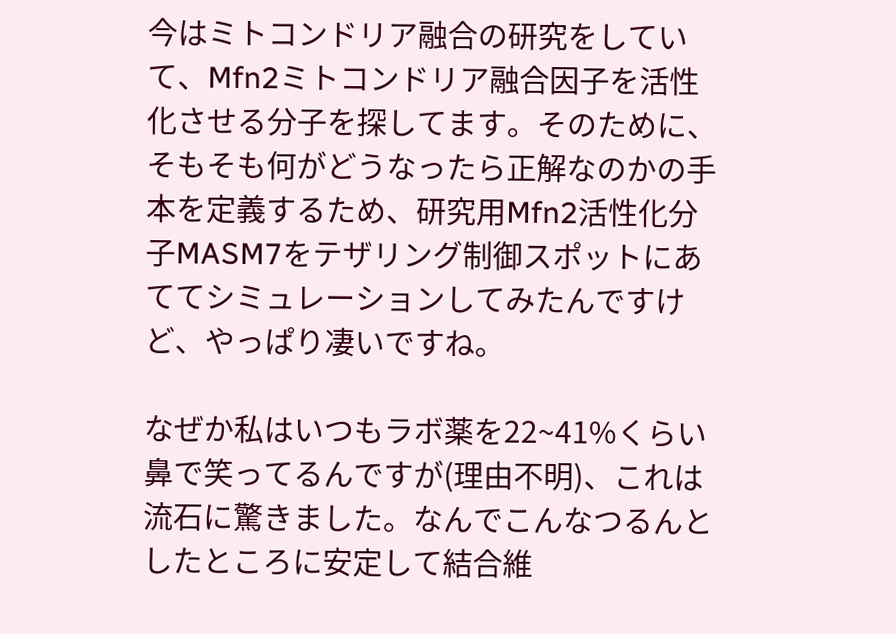今はミトコンドリア融合の研究をしていて、Mfn2ミトコンドリア融合因子を活性化させる分子を探してます。そのために、そもそも何がどうなったら正解なのかの手本を定義するため、研究用Mfn2活性化分子MASM7をテザリング制御スポットにあててシミュレーションしてみたんですけど、やっぱり凄いですね。

なぜか私はいつもラボ薬を22~41%くらい鼻で笑ってるんですが(理由不明)、これは流石に驚きました。なんでこんなつるんとしたところに安定して結合維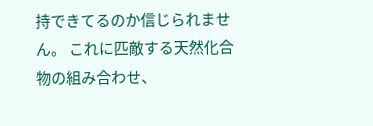持できてるのか信じられません。 これに匹敵する天然化合物の組み合わせ、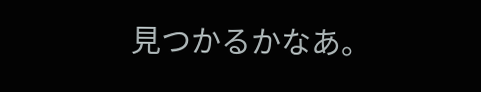見つかるかなあ。